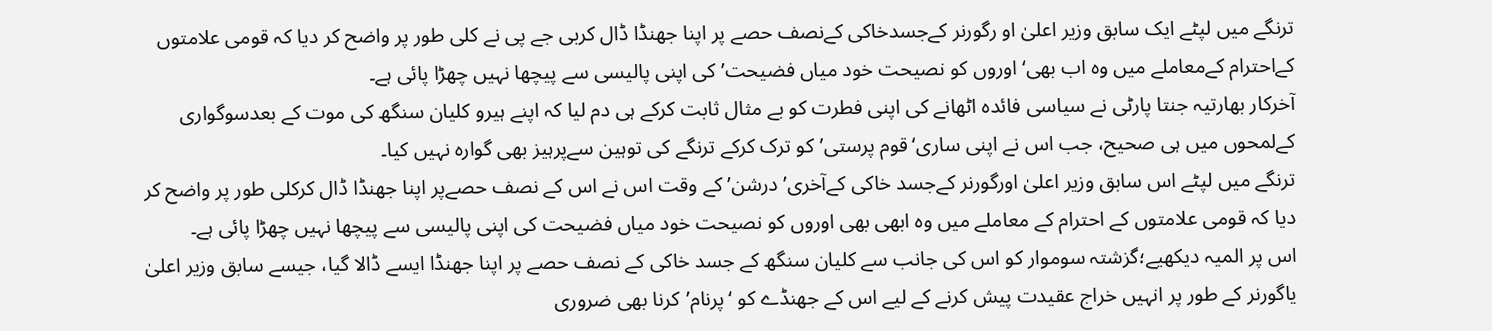ترنگے میں لپٹے ایک سابق وزیر اعلیٰ او رگورنر کےجسدخاکی کےنصف حصے پر اپنا جھنڈا ڈال کربی جے پی نے کلی طور پر واضح کر دیا کہ قومی علامتوں کےاحترام کےمعاملے میں وہ اب بھی‘اوروں کو نصیحت خود میاں فضیحت’ کی اپنی پالیسی سے پیچھا نہیں چھڑا پائی ہے۔
آخرکار بھارتیہ جنتا پارٹی نے سیاسی فائدہ اٹھانے کی اپنی فطرت کو بے مثال ثابت کرکے ہی دم لیا کہ اپنے ہیرو کلیان سنگھ کی موت کے بعدسوگواری کےلمحوں میں ہی صحیح، جب اس نے اپنی ساری‘قوم پرستی’کو ترک کرکے ترنگے کی توہین سےپرہیز بھی گوارہ نہیں کیا۔
ترنگے میں لپٹے اس سابق وزیر اعلیٰ اورگورنر کےجسد خاکی کےآخری’درشن’ کے وقت اس نے اس کے نصف حصےپر اپنا جھنڈا ڈال کرکلی طور پر واضح کر دیا کہ قومی علامتوں کے احترام کے معاملے میں وہ ابھی بھی اوروں کو نصیحت خود میاں فضیحت کی اپنی پالیسی سے پیچھا نہیں چھڑا پائی ہے۔
اس پر المیہ دیکھیے؛گزشتہ سوموار کو اس کی جانب سے کلیان سنگھ کے جسد خاکی کے نصف حصے پر اپنا جھنڈا ایسے ڈالا گیا، جیسے سابق وزیر اعلیٰ یاگورنر کے طور پر انہیں خراج عقیدت پیش کرنے کے لیے اس کے جھنڈے کو ‘پرنام’کرنا بھی ضروری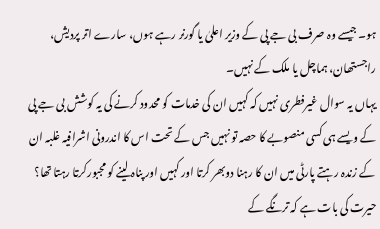ہو۔ جیسے وہ صرف بی جے پی کے وزیر اعلیٰ یا گورنر رہے ہوں، سارے اتر پردیش، راجستھان، ہماچل یا ملک کے نہیں۔
یہاں یہ سوال غیرفطری نہیں کہ کہیں ان کی خدمات کو محدود کرنے کی یہ کوشش بی جے پی کے ویسے ہی کسی منصوبے کا حصہ تو نہیں جس کے تحت اس کا اندرونی اشرافیہ غلبہ ان کے زندہ رہتے پارٹی میں ان کا رہنا دوبھر کرتا اور کہیں اور پناہ لینے کو مجبورکرتا رہتا تھا؟
حیرت کی بات ہے کہ ترنگے کے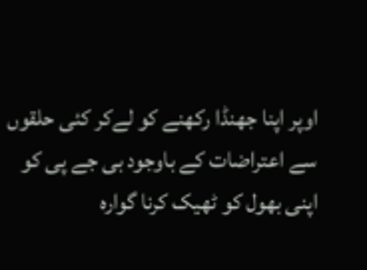اوپر اپنا جھنڈا رکھنے کو لےکر کئی حلقوں سے اعتراضات کے باوجود بی جے پی کو اپنی بھول کو ٹھیک کرنا گوارہ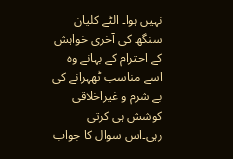نہیں ہوا۔ الٹے کلیان سنگھ کی آخری خواہش کے احترام کے بہانے وہ اسے مناسب ٹھہرانے کی بے شرم و غیراخلاقی کوشش ہی کرتی رہی۔اس سوال کا جواب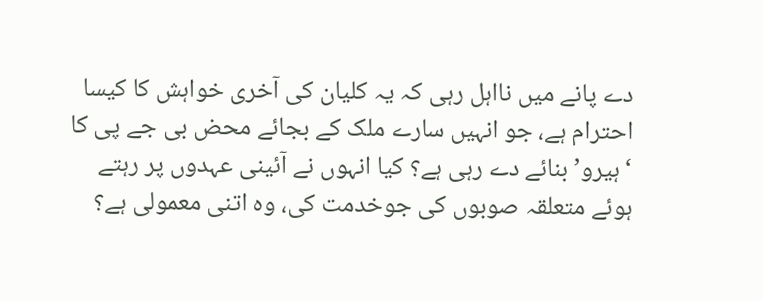دے پانے میں نااہل رہی کہ یہ کلیان کی آخری خواہش کا کیسا احترام ہے، جو انہیں سارے ملک کے بجائے محض بی جے پی کا ‘ہیرو’ بنائے دے رہی ہے؟ کیا انہوں نے آئینی عہدوں پر رہتے ہوئے متعلقہ صوبوں کی جوخدمت کی، وہ اتنی معمولی ہے؟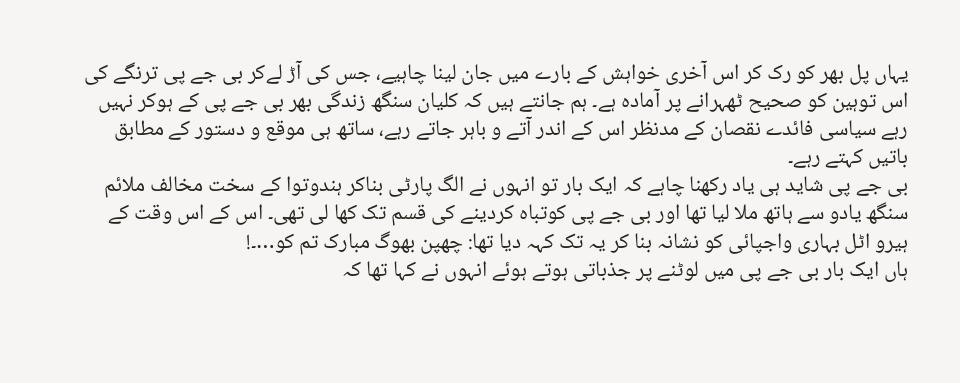یہاں پل بھر کو رک کر اس آخری خواہش کے بارے میں جان لینا چاہیے، جس کی آڑ لےکر بی جے پی ترنگے کی اس توہین کو صحیح ٹھہرانے پر آمادہ ہے۔ ہم جانتے ہیں کہ کلیان سنگھ زندگی بھر بی جے پی کے ہوکر نہیں رہے سیاسی فائدے نقصان کے مدنظر اس کے اندر آتے و باہر جاتے رہے، ساتھ ہی موقع و دستور کے مطابق باتیں کہتے رہے۔
بی جے پی شاید ہی یاد رکھنا چاہے کہ ایک بار تو انہوں نے الگ پارٹی بناکر ہندوتوا کے سخت مخالف ملائم سنگھ یادو سے ہاتھ ملا لیا تھا اور بی جے پی کوتباہ کردینے کی قسم تک کھا لی تھی۔ اس کے اس وقت کے ہیرو اٹل بہاری واجپائی کو نشانہ بنا کر یہ تک کہہ دیا تھا: چھپن بھوگ مبارک تم کو…۔!
ہاں ایک بار بی جے پی میں لوٹنے پر جذباتی ہوتے ہوئے انہوں نے کہا تھا کہ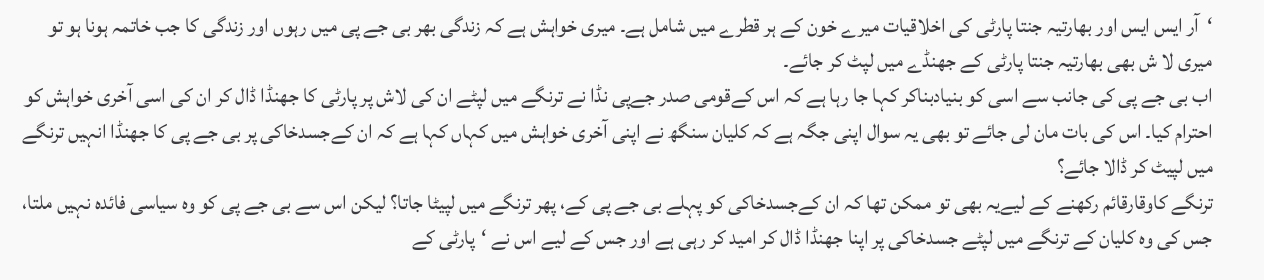‘آر ایس ایس اور بھارتیہ جنتا پارٹی کی اخلاقیات میرے خون کے ہر قطرے میں شامل ہے۔ میری خواہش ہے کہ زندگی بھر بی جے پی میں رہوں اور زندگی کا جب خاتمہ ہونا ہو تو میری لا ش بھی بھارتیہ جنتا پارٹی کے جھنڈے میں لپٹ کر جائے۔
اب بی جے پی کی جانب سے اسی کو بنیادبناکر کہا جا رہا ہے کہ اس کےقومی صدر جےپی نڈا نے ترنگے میں لپٹے ان کی لاش پر پارٹی کا جھنڈا ڈال کر ان کی اسی آخری خواہش کو احترام کیا۔ اس کی بات مان لی جائے تو بھی یہ سوال اپنی جگہ ہے کہ کلیان سنگھ نے اپنی آخری خواہش میں کہاں کہا ہے کہ ان کےجسدخاکی پر بی جے پی کا جھنڈا انہیں ترنگے میں لپیٹ کر ڈالا جائے؟
ترنگے کاوقارقائم رکھنے کے لیےیہ بھی تو ممکن تھا کہ ان کےجسدخاکی کو پہلے بی جے پی کے، پھر ترنگے میں لپیٹا جاتا؟ لیکن اس سے بی جے پی کو وہ سیاسی فائدہ نہیں ملتا، جس کی وہ کلیان کے ترنگے میں لپٹے جسدخاکی پر اپنا جھنڈا ڈال کر امید کر رہی ہے اور جس کے لیے اس نے ‘پارٹی کے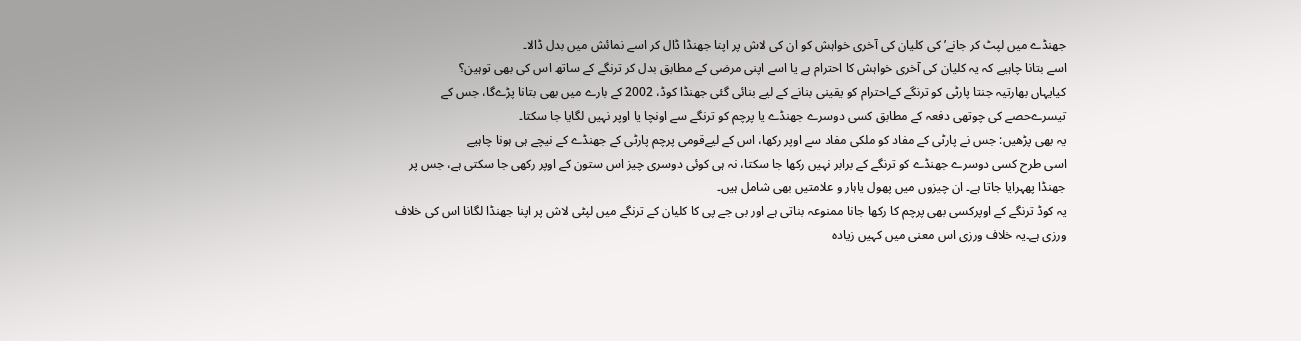جھنڈے میں لپٹ کر جانے’کی کلیان کی آخری خواہش کو ان کی لاش پر اپنا جھنڈا ڈال کر اسے نمائش میں بدل ڈالا۔
اسے بتانا چاہیے کہ یہ کلیان کی آخری خواہش کا احترام ہے یا اسے اپنی مرضی کے مطابق بدل کر ترنگے کے ساتھ اس کی بھی توہین؟
کیایہاں بھارتیہ جنتا پارٹی کو ترنگے کےاحترام کو یقینی بنانے کے لیے بنائی گئی جھنڈا کوڈ، 2002 کے بارے میں بھی بتانا پڑےگا، جس کے تیسرےحصے کی چوتھی دفعہ کے مطابق کسی دوسرے جھنڈے یا پرچم کو ترنگے سے اونچا یا اوپر نہیں لگایا جا سکتا۔
یہ بھی پڑھیں: جس نے پارٹی کے مفاد کو ملکی مفاد سے اوپر رکھا، اس کے لیےقومی پرچم پارٹی کے جھنڈے کے نیچے ہی ہونا چاہیے
اسی طرح کسی دوسرے جھنڈے کو ترنگے کے برابر نہیں رکھا جا سکتا، نہ ہی کوئی دوسری چیز اس ستون کے اوپر رکھی جا سکتی ہے، جس پر جھنڈا پھہرایا جاتا ہے۔ ان چیزوں میں پھول یاہار و علامتیں بھی شامل ہیں۔
یہ کوڈ ترنگے کے اوپرکسی بھی پرچم کا رکھا جانا ممنوعہ بناتی ہے اور بی جے پی کا کلیان کے ترنگے میں لپٹی لاش پر اپنا جھنڈا لگانا اس کی خلاف ورزی ہے۔یہ خلاف ورزی اس معنی میں کہیں زیادہ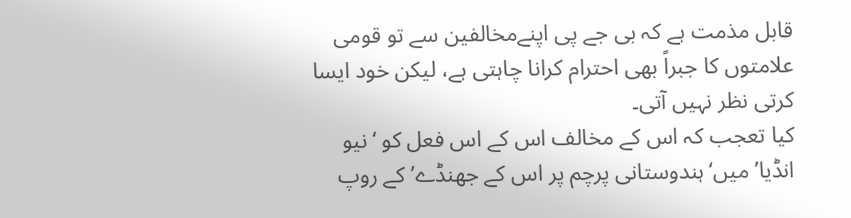قابل مذمت ہے کہ بی جے پی اپنےمخالفین سے تو قومی علامتوں کا جبراً بھی احترام کرانا چاہتی ہے، لیکن خود ایسا کرتی نظر نہیں آتی۔
کیا تعجب کہ اس کے مخالف اس کے اس فعل کو ‘نیو انڈیا’ میں‘ہندوستانی پرچم پر اس کے جھنڈے’کے روپ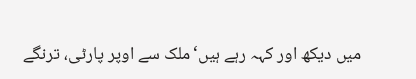میں دیکھ اور کہہ رہے ہیں‘ملک سے اوپر پارٹی، ترنگے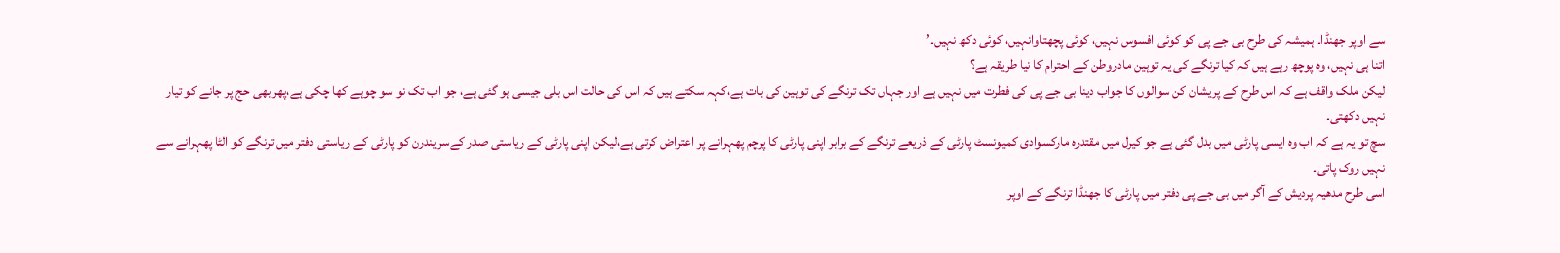سے اوپر جھنڈا۔ ہمیشہ کی طرح بی جے پی کو کوئی افسوس نہیں، کوئی پچھتاوانہیں، کوئی دکھ نہیں۔’
اتنا ہی نہیں، وہ پوچھ رہے ہیں کہ کیا ترنگے کی یہ توہین مادروطن کے احترام کا نیا طریقہ ہے؟
لیکن ملک واقف ہے کہ اس طرح کے پریشان کن سوالوں کا جواب دینا بی جے پی کی فطرت میں نہیں ہے اور جہاں تک ترنگے کی توہین کی بات ہے،کہہ سکتے ہیں کہ اس کی حالت اس بلی جیسی ہو گئی ہے، جو اب تک نو سو چوہے کھا چکی ہے،پھربھی حج پر جانے کو تیار نہیں دکھتی۔
سچ تو یہ ہے کہ اب وہ ایسی پارٹی میں بدل گئی ہے جو کیرل میں مقتدرہ مارکسوادی کمیونسٹ پارٹی کے ذریعے ترنگے کے برابر اپنی پارٹی کا پرچم پھہرانے پر اعتراض کرتی ہے،لیکن اپنی پارٹی کے ریاستی صدر کےسریندرن کو پارٹی کے ریاستی دفتر میں ترنگے کو الٹا پھہرانے سے نہیں روک پاتی۔
اسی طرح مدھیہ پردیش کے آگر میں بی جے پی دفتر میں پارٹی کا جھنڈا ترنگے کے اوپر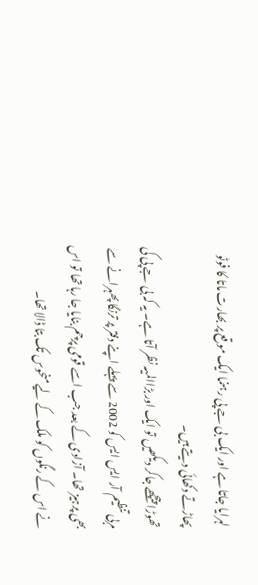لہرایا جاتا ہے اور ایک بی جے پی رہنما ایک موقع پر بھارت ماتا کا فوٹو پھاڑتے دکھائی دیتے ہیں۔
تھوڑا پیچھے جاکر دیکھیں تو ایک اور بڑاالمیہ نظر آتا ہے۔ یہ کہ بی جے پی کی مربی تنظیم آر ایس ایس کو 2002 سے پہلے اپنے دفتر پر ترنگا پھہرانے سے بھی پرہیز تھا۔ آزادی کے بعد جب اسے قومی پرچم بنایا جا رہا تھا تو اس نے اس کے رنگوں کو ملک کے لیےمنحوس تک بتا ڈالا تھا۔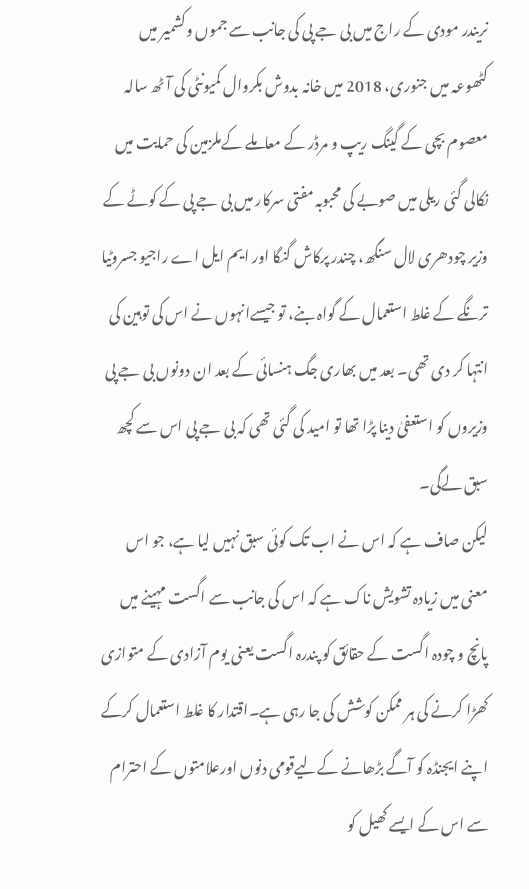نریندر مودی کے راج میں بی جے پی کی جانب سے جموں وکشمیر میں کٹھوعہ میں جنوری، 2018 میں خانہ بدوش بکروال کمیونٹی کی آٹھ سالہ معصوم بچی کے گینگ ریپ و مرڈر کے معاملے کےملزمین کی حمایت میں نکالی گئی ریلی میں صوبے کی محبوبہ مفتی سرکار میں بی جے پی کے کوٹے کے وزیر چودھری لال سنگھ، چندر پرکاش گنگا اور ایم ایل اے راجیو جسروٹیا ترنگے کے غلط استعمال کے گواہ بنے، تو جیسےانہوں نے اس کی توہین کی انتہا کر دی تھی۔ بعد میں بھاری جگ ہنسائی کے بعد ان دونوں بی جے پی وزیروں کو استعفیٰ دینا پڑا تھا تو امید کی گئی تھی کہ بی جے پی اس سے کچھ سبق لےگی۔
لیکن صاف ہے کہ اس نے اب تک کوئی سبق نہیں لیا ہے، جو اس معنی میں زیادہ تشویش ناک ہے کہ اس کی جانب سے اگست مہینے میں پانچ و چودہ اگست کے حقائق کو پندرہ اگست یعنی یوم آزادی کے متوازی کھڑا کرنے کی ہر ممکن کوشش کی جا رہی ہے۔اقتدار کا غلط استعمال کرکے اپنے ایجنڈہ کو آگے بڑھانے کےلیےقومی دنوں اورعلامتوں کے احترام سے اس کے ایسے کھیل کو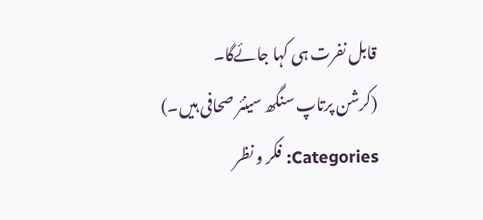قابل نفرت ہی کہا جائےگا۔
(کرشن پرتاپ سنگھ سینئر صحافی ہیں۔)
Categories: فکر و نظر